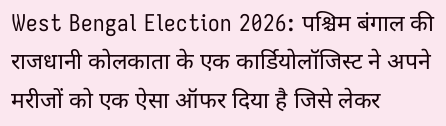West Bengal Election 2026: पश्चिम बंगाल की राजधानी कोलकाता के एक कार्डियोलॉजिस्ट ने अपने मरीजों को एक ऐसा ऑफर दिया है जिसे लेकर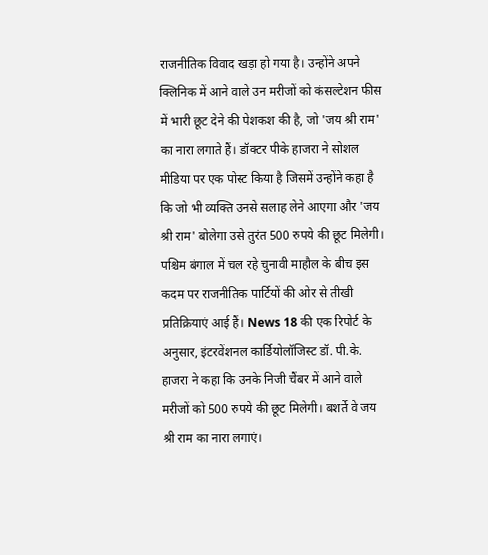राजनीतिक विवाद खड़ा हो गया है। उन्होंने अपने क्लिनिक में आने वाले उन मरीजों को कंसल्टेशन फीस में भारी छूट देने की पेशकश की है, जो 'जय श्री राम' का नारा लगाते हैं। डॉक्टर पीके हाजरा ने सोशल मीडिया पर एक पोस्ट किया है जिसमें उन्होंने कहा है कि जो भी व्यक्ति उनसे सलाह लेने आएगा और 'जय श्री राम' बोलेगा उसे तुरंत 500 रुपये की छूट मिलेगी।
पश्चिम बंगाल में चल रहे चुनावी माहौल के बीच इस कदम पर राजनीतिक पार्टियों की ओर से तीखी प्रतिक्रियाएं आई हैं। News 18 की एक रिपोर्ट के अनुसार, इंटरवेंशनल कार्डियोलॉजिस्ट डॉ. पी.के. हाजरा ने कहा कि उनके निजी चैंबर में आने वाले मरीजों को 500 रुपये की छूट मिलेगी। बशर्ते वे जय श्री राम का नारा लगाएं।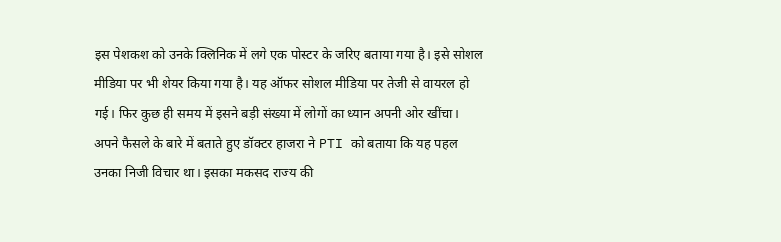इस पेशकश को उनके क्लिनिक में लगे एक पोस्टर के जरिए बताया गया है। इसे सोशल मीडिया पर भी शेयर किया गया है। यह ऑफर सोशल मीडिया पर तेजी से वायरल हो गई। फिर कुछ ही समय में इसने बड़ी संख्या में लोगों का ध्यान अपनी ओर खींचा।
अपने फैसले के बारे में बताते हुए डॉक्टर हाजरा ने PTI को बताया कि यह पहल उनका निजी विचार था। इसका मकसद राज्य की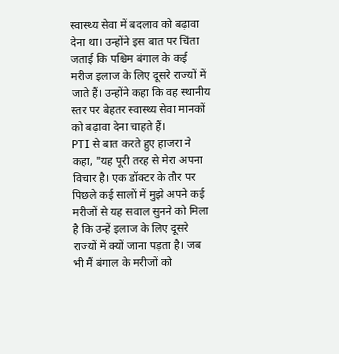स्वास्थ्य सेवा में बदलाव को बढ़ावा देना था। उन्होंने इस बात पर चिंता जताई कि पश्चिम बंगाल के कई मरीज इलाज के लिए दूसरे राज्यों में जाते हैं। उन्होंने कहा कि वह स्थानीय स्तर पर बेहतर स्वास्थ्य सेवा मानकों को बढ़ावा देना चाहते हैं।
PTI से बात करते हुए हाजरा ने कहा, "यह पूरी तरह से मेरा अपना विचार है। एक डॉक्टर के तौर पर पिछले कई सालों में मुझे अपने कई मरीजों से यह सवाल सुनने को मिला है कि उन्हें इलाज के लिए दूसरे राज्यों में क्यों जाना पड़ता है। जब भी मैं बंगाल के मरीजों को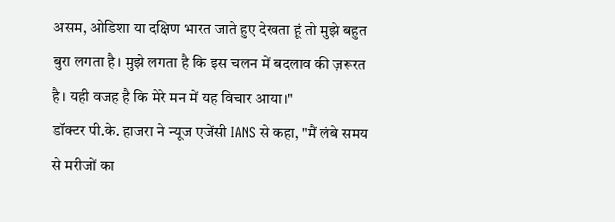असम, ओडिशा या दक्षिण भारत जाते हुए देखता हूं तो मुझे बहुत बुरा लगता है। मुझे लगता है कि इस चलन में बदलाव की ज़रूरत है। यही वजह है कि मेरे मन में यह विचार आया।"
डॉक्टर पी.के. हाजरा ने न्यूज एजेंसी IANS से कहा, "मैं लंबे समय से मरीजों का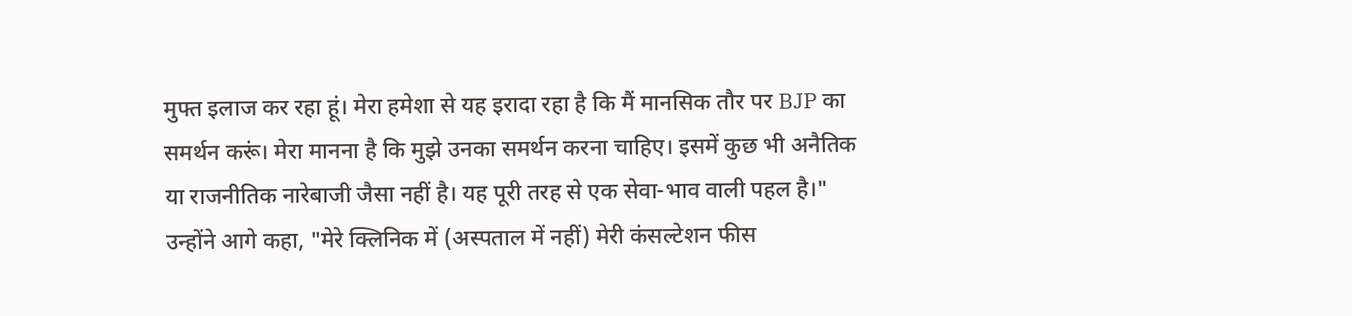मुफ्त इलाज कर रहा हूं। मेरा हमेशा से यह इरादा रहा है कि मैं मानसिक तौर पर BJP का समर्थन करूं। मेरा मानना है कि मुझे उनका समर्थन करना चाहिए। इसमें कुछ भी अनैतिक या राजनीतिक नारेबाजी जैसा नहीं है। यह पूरी तरह से एक सेवा-भाव वाली पहल है।"
उन्होंने आगे कहा, "मेरे क्लिनिक में (अस्पताल में नहीं) मेरी कंसल्टेशन फीस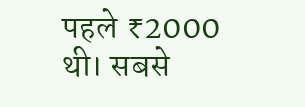पहले ₹2000 थी। सबसे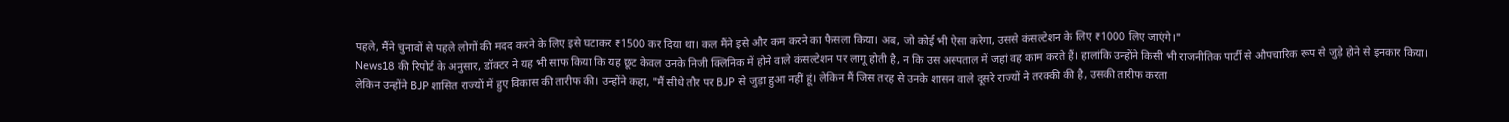पहले, मैंने चुनावों से पहले लोगों की मदद करने के लिए इसे घटाकर ₹1500 कर दिया था। कल मैंने इसे और कम करने का फैसला किया। अब, जो कोई भी ऐसा करेगा, उससे कंसल्टेशन के लिए ₹1000 लिए जाएंगे।"
News18 की रिपोर्ट के अनुसार, डॉक्टर ने यह भी साफ किया कि यह छूट केवल उनके निजी क्लिनिक में होने वाले कंसल्टेशन पर लागू होती है, न कि उस अस्पताल में जहां वह काम करते हैं। हालांकि उन्होंने किसी भी राजनीतिक पार्टी से औपचारिक रूप से जुड़े होने से इनकार किया। लेकिन उन्होंने BJP शासित राज्यों में हुए विकास की तारीफ की। उन्होंने कहा, "मैं सीधे तौर पर BJP से जुड़ा हुआ नहीं हूं। लेकिन मैं जिस तरह से उनके शासन वाले दूसरे राज्यों ने तरक्की की है, उसकी तारीफ करता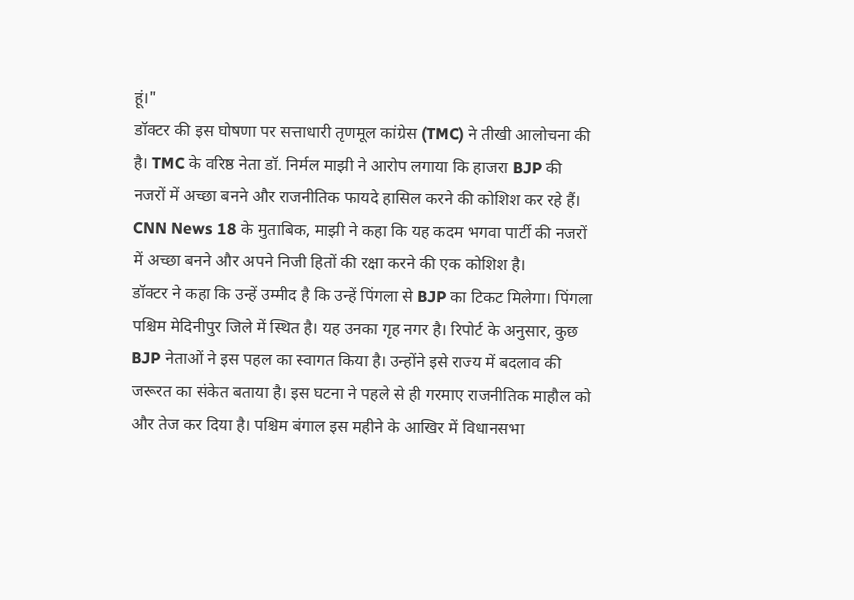हूं।"
डॉक्टर की इस घोषणा पर सत्ताधारी तृणमूल कांग्रेस (TMC) ने तीखी आलोचना की है। TMC के वरिष्ठ नेता डॉ. निर्मल माझी ने आरोप लगाया कि हाजरा BJP की नजरों में अच्छा बनने और राजनीतिक फायदे हासिल करने की कोशिश कर रहे हैं। CNN News 18 के मुताबिक, माझी ने कहा कि यह कदम भगवा पार्टी की नजरों में अच्छा बनने और अपने निजी हितों की रक्षा करने की एक कोशिश है।
डॉक्टर ने कहा कि उन्हें उम्मीद है कि उन्हें पिंगला से BJP का टिकट मिलेगा। पिंगला पश्चिम मेदिनीपुर जिले में स्थित है। यह उनका गृह नगर है। रिपोर्ट के अनुसार, कुछ BJP नेताओं ने इस पहल का स्वागत किया है। उन्होंने इसे राज्य में बदलाव की जरूरत का संकेत बताया है। इस घटना ने पहले से ही गरमाए राजनीतिक माहौल को और तेज कर दिया है। पश्चिम बंगाल इस महीने के आखिर में विधानसभा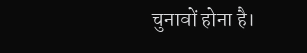चुनावों होना है।